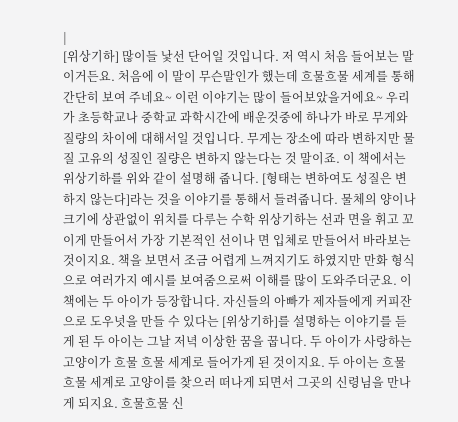|
[위상기하] 많이들 낯선 단어일 것입니다. 저 역시 처음 들어보는 말이거든요. 처음에 이 말이 무슨말인가 했는데 흐물흐물 세계를 통해 간단히 보여 주네요~ 이런 이야기는 많이 들어보았을거에요~ 우리가 초등학교나 중학교 과학시간에 배운것중에 하나가 바로 무게와 질량의 차이에 대해서일 것입니다. 무게는 장소에 따라 변하지만 물질 고유의 성질인 질량은 변하지 않는다는 것 말이죠. 이 책에서는 위상기하를 위와 같이 설명해 줍니다. [형태는 변하여도 성질은 변하지 않는다]라는 것을 이야기를 통해서 들려줍니다. 물체의 양이나 크기에 상관없이 위치를 다루는 수학 위상기하는 선과 면을 휘고 꼬이게 만들어서 가장 기본적인 선이나 면 입체로 만들어서 바라보는 것이지요. 책을 보면서 조금 어렵게 느껴지기도 하였지만 만화 형식으로 여러가지 예시를 보여줌으로써 이해를 많이 도와주더군요. 이 책에는 두 아이가 등장합니다. 자신들의 아빠가 제자들에게 커피잔으로 도우넛을 만들 수 있다는 [위상기하]를 설명하는 이야기를 듣게 된 두 아이는 그날 저녁 이상한 꿈을 꿉니다. 두 아이가 사랑하는 고양이가 흐물 흐물 세계로 들어가게 된 것이지요. 두 아이는 흐물 흐물 세계로 고양이를 찾으러 떠나게 되면서 그곳의 신령님을 만나게 되지요. 흐물흐물 신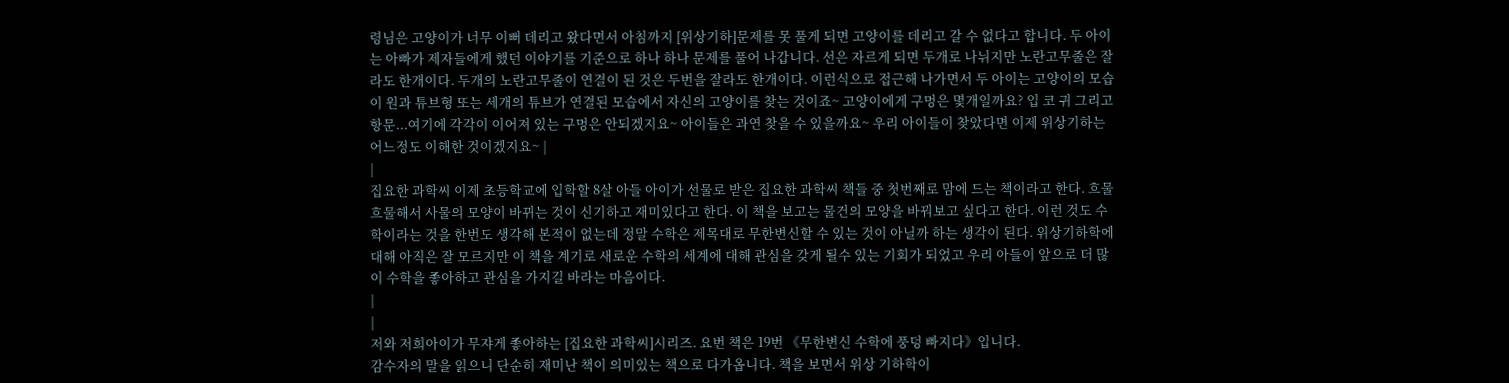령님은 고양이가 너무 이뻐 데리고 왔다면서 아침까지 [위상기하]문제를 못 풀게 되면 고양이를 데리고 갈 수 없다고 합니다. 두 아이는 아빠가 제자들에게 했던 이야기를 기준으로 하나 하나 문제를 풀어 나갑니다. 선은 자르게 되면 두개로 나뉘지만 노란고무줄은 잘라도 한개이다. 두개의 노란고무줄이 연결이 된 것은 두번을 잘라도 한개이다. 이런식으로 접근해 나가면서 두 아이는 고양이의 모습이 원과 튜브형 또는 세개의 튜브가 연결된 모습에서 자신의 고양이를 찾는 것이죠~ 고양이에게 구멍은 몇개일까요? 입 코 귀 그리고 항문...여기에 각각이 이어져 있는 구멍은 안되겠지요~ 아이들은 과연 찾을 수 있을까요~ 우리 아이들이 찾았다면 이제 위상기하는 어느정도 이해한 것이겠지요~ |
|
집요한 과학씨 이제 초등학교에 입학할 8살 아들 아이가 선물로 받은 집요한 과학씨 책들 중 첫번째로 맘에 드는 책이라고 한다. 흐물흐물해서 사물의 모양이 바뀌는 것이 신기하고 재미있다고 한다. 이 책을 보고는 물건의 모양을 바꿔보고 싶다고 한다. 이런 것도 수학이라는 것을 한번도 생각해 본적이 없는데 정말 수학은 제목대로 무한변신할 수 있는 것이 아닐까 하는 생각이 된다. 위상기하학에 대해 아직은 잘 모르지만 이 책을 계기로 새로운 수학의 세계에 대해 관심을 갖게 될수 있는 기회가 되었고 우리 아들이 앞으로 더 많이 수학을 좋아하고 관심을 가지길 바라는 마음이다.
|
|
저와 저희아이가 무쟈게 좋아하는 [집요한 과학씨]시리즈. 요번 책은 19번 《무한변신 수학에 풍덩 빠지다》입니다.
감수자의 말을 읽으니 단순히 재미난 책이 의미있는 책으로 다가옵니다. 책을 보면서 위상 기하학이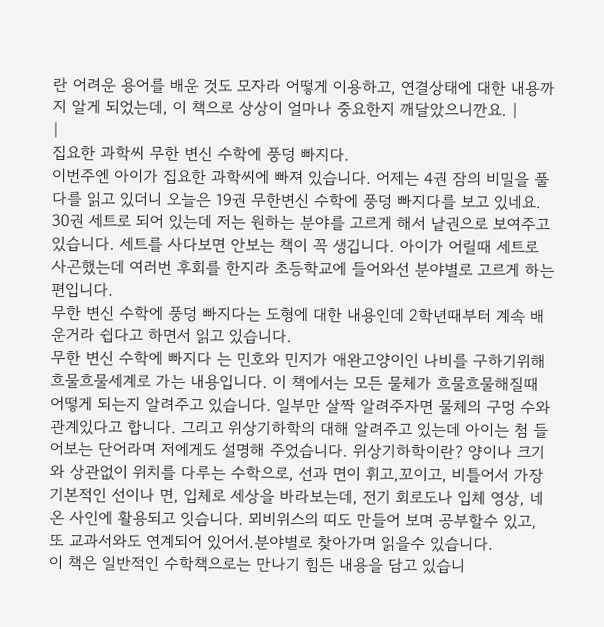란 어려운 용어를 배운 것도 모자라 어떻게 이용하고, 연결상태에 대한 내용까지 알게 되었는데, 이 책으로 상상이 얼마나 중요한지 깨달았으니깐요. |
|
집요한 과학씨 무한 변신 수학에 풍덩 빠지다.
이번주엔 아이가 집요한 과학씨에 빠져 있습니다. 어제는 4권 잠의 비밀을 풀다를 읽고 있더니 오늘은 19권 무한변신 수학에 풍덩 빠지다를 보고 있네요. 30권 세트로 되어 있는데 저는 원하는 분야를 고르게 해서 낱권으로 보여주고 있습니다. 세트를 사다보면 안보는 책이 꼭 생깁니다. 아이가 어릴때 세트로 사곤했는데 여러번 후회를 한지라 초등학교에 들어와선 분야별로 고르게 하는편입니다.
무한 변신 수학에 풍덩 빠지다는 도형에 대한 내용인데 2학년때부터 계속 배운거라 쉽다고 하면서 읽고 있습니다.
무한 변신 수학에 빠지다 는 민호와 민지가 애완고양이인 나비를 구하기위해 흐물흐물세계로 가는 내용입니다. 이 책에서는 모든 물체가 흐물흐물해질때 어떻게 되는지 알려주고 있습니다. 일부만 살짝 알려주자면 물체의 구멍 수와 관계있다고 합니다. 그리고 위상기하학의 대해 알려주고 있는데 아이는 첨 들어보는 단어라며 저에게도 설명해 주었습니다. 위상기하학이란? 양이나 크기와 상관없이 위치를 다루는 수학으로, 선과 면이 휘고,꼬이고, 비틀어서 가장 기본적인 선이나 면, 입체로 세상을 바라보는데, 전기 회로도나 입체 영상, 네온 사인에 활용되고 잇습니다. 뫼비위스의 띠도 만들어 보며 공부할수 있고, 또 교과서와도 연계되어 있어서.분야별로 찾아가며 읽을수 있습니다.
이 책은 일반적인 수학책으로는 만나기 힘든 내용을 담고 있습니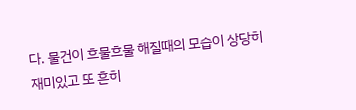다. 물건이 흐물흐물 해질때의 모습이 상당히 재미있고 또 흔히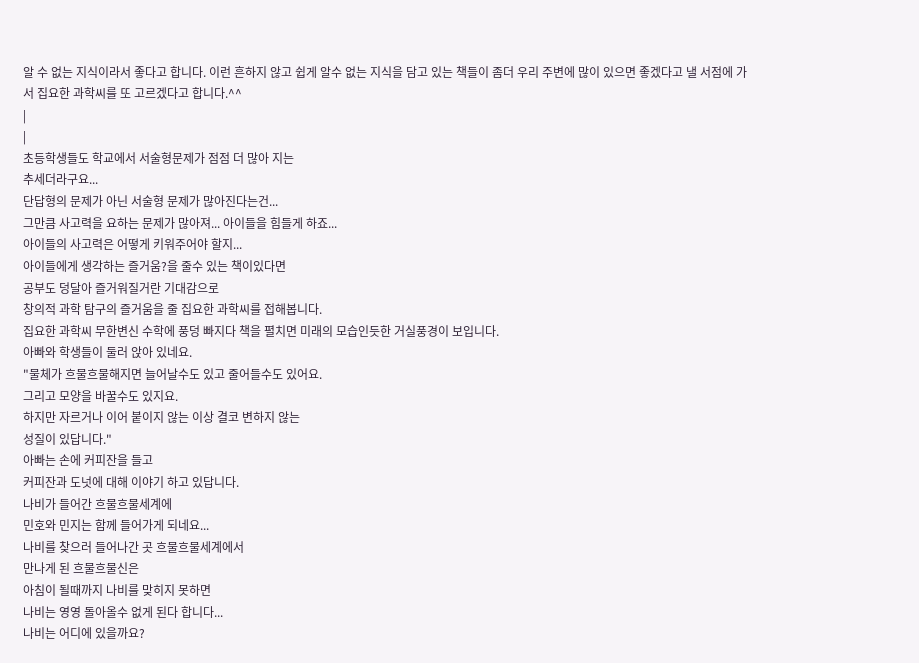알 수 없는 지식이라서 좋다고 합니다. 이런 흔하지 않고 쉽게 알수 없는 지식을 담고 있는 책들이 좀더 우리 주변에 많이 있으면 좋겠다고 낼 서점에 가서 집요한 과학씨를 또 고르겠다고 합니다.^^
|
|
초등학생들도 학교에서 서술형문제가 점점 더 많아 지는
추세더라구요...
단답형의 문제가 아닌 서술형 문제가 많아진다는건...
그만큼 사고력을 요하는 문제가 많아져... 아이들을 힘들게 하죠...
아이들의 사고력은 어떻게 키워주어야 할지...
아이들에게 생각하는 즐거움?을 줄수 있는 책이있다면
공부도 덩달아 즐거워질거란 기대감으로
창의적 과학 탐구의 즐거움을 줄 집요한 과학씨를 접해봅니다.
집요한 과학씨 무한변신 수학에 풍덩 빠지다 책을 펼치면 미래의 모습인듯한 거실풍경이 보입니다.
아빠와 학생들이 둘러 앉아 있네요.
"물체가 흐물흐물해지면 늘어날수도 있고 줄어들수도 있어요.
그리고 모양을 바꿀수도 있지요.
하지만 자르거나 이어 붙이지 않는 이상 결코 변하지 않는
성질이 있답니다."
아빠는 손에 커피잔을 들고
커피잔과 도넛에 대해 이야기 하고 있답니다.
나비가 들어간 흐물흐물세계에
민호와 민지는 함께 들어가게 되네요...
나비를 찾으러 들어나간 곳 흐물흐물세계에서
만나게 된 흐물흐물신은
아침이 될때까지 나비를 맞히지 못하면
나비는 영영 돌아올수 없게 된다 합니다...
나비는 어디에 있을까요?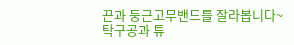끈과 둥근고무밴드를 잘라봅니다~
탁구공과 튜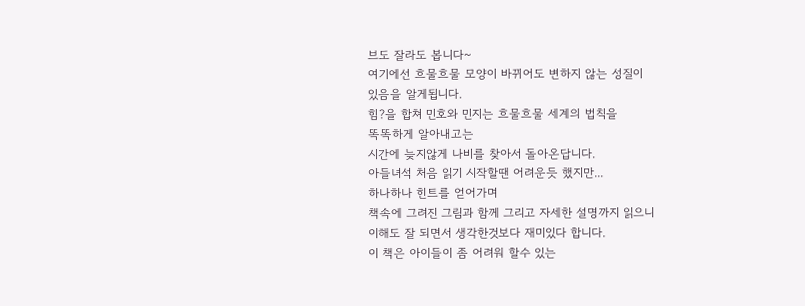브도 잘라도 봅니다~
여기에선 흐물흐물 모양이 바뀌어도 변하지 않는 성질이
있음을 알게됩니다.
힘?을 합쳐 민호와 민지는 흐물흐물 세계의 법칙을
똑똑하게 알아내고는
시간에 늦지않게 나비를 찾아서 돌아온답니다.
아들녀석 처음 읽기 시작할땐 어려운듯 했지만...
하나하나 힌트를 얻어가며
책속에 그려진 그림과 함께 그리고 자세한 설명까지 읽으니
이해도 잘 되면서 생각한것보다 재미있다 합니다.
이 책은 아이들이 좀 어려워 할수 있는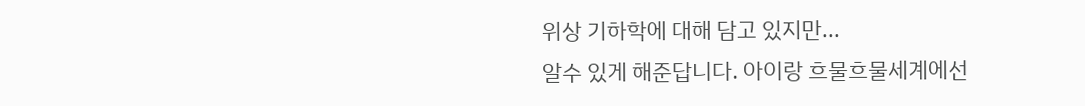위상 기하학에 대해 담고 있지만...
알수 있게 해준답니다. 아이랑 흐물흐물세계에선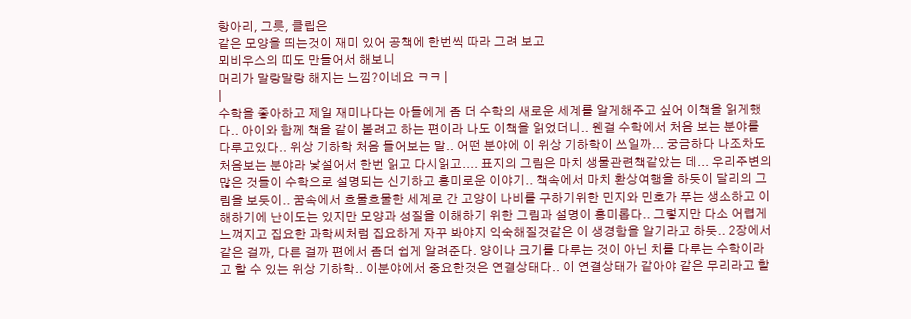항아리, 그릇, 클립은
같은 모양을 띄는것이 재미 있어 공책에 한번씩 따라 그려 보고
뫼비우스의 띠도 만들어서 해보니
머리가 말랑말랑 해지는 느낌?이네요 ㅋㅋ |
|
수학을 좋아하고 제일 재미나다는 아들에게 좀 더 수학의 새로운 세계를 알게해주고 싶어 이책을 읽게했다.. 아이와 함께 책을 같이 볼려고 하는 편이라 나도 이책을 읽었더니.. 웬걸 수학에서 처음 보는 분야를 다루고있다.. 위상 기하학 처음 들어보는 말.. 어떤 분야에 이 위상 기하학이 쓰일까... 궁금하다 나조차도 처음보는 분야라 낯설어서 한번 읽고 다시읽고.... 표지의 그림은 마치 생물관련책같았는 데... 우리주변의 많은 것들이 수학으로 설명되는 신기하고 흥미로운 이야기.. 책속에서 마치 환상여행을 하듯이 달리의 그림을 보듯이.. 꿈속에서 흐물흐물한 세계로 간 고양이 나비를 구하기위한 민지와 민호가 푸는 생소하고 이해하기에 난이도는 있지만 모양과 성질을 이해하기 위한 그림과 설명이 흥미롭다.. 그렇지만 다소 어렵게 느껴지고 집요한 과학씨처럼 집요하게 자꾸 봐야지 익숙해질것같은 이 생경함을 알기라고 하듯.. 2장에서 같은 걸까, 다른 걸까 편에서 좀더 쉽게 알려준다. 양이나 크기를 다루는 것이 아닌 치를 다루는 수학이라고 할 수 있는 위상 기하학.. 이분야에서 중요한것은 연결상태다.. 이 연결상태가 같아야 같은 무리라고 할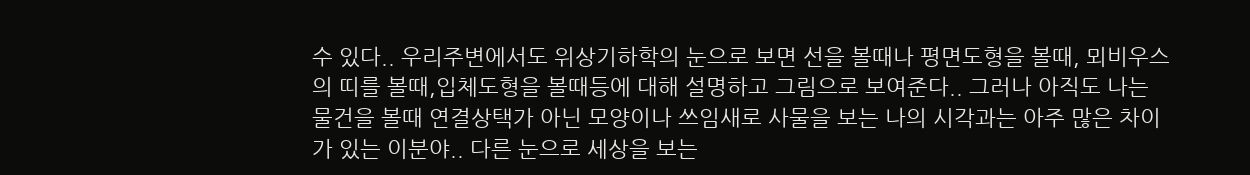수 있다.. 우리주변에서도 위상기하학의 눈으로 보면 선을 볼때나 평면도형을 볼때, 뫼비우스의 띠를 볼때,입체도형을 볼때등에 대해 설명하고 그림으로 보여준다.. 그러나 아직도 나는 물건을 볼때 연결상택가 아닌 모양이나 쓰임새로 사물을 보는 나의 시각과는 아주 많은 차이가 있는 이분야.. 다른 눈으로 세상을 보는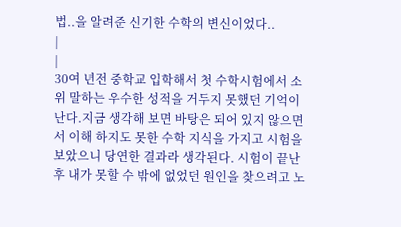법..을 알려준 신기한 수학의 변신이었다..
|
|
30여 년전 중학교 입학해서 첫 수학시험에서 소위 말하는 우수한 성적을 거두지 못했던 기억이 난다.지금 생각해 보면 바탕은 되어 있지 않으면서 이해 하지도 못한 수학 지식을 가지고 시험을 보았으니 당연한 결과라 생각된다. 시험이 끝난 후 내가 못할 수 밖에 없었던 원인을 찾으려고 노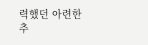력했던 아련한 추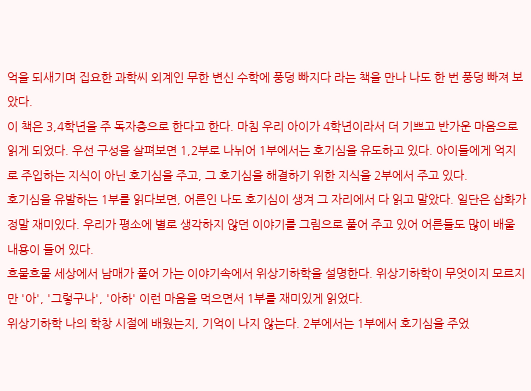억을 되새기며 집요한 과학씨 외계인 무한 변신 수학에 풍덩 빠지다 라는 책을 만나 나도 한 번 풍덩 빠져 보았다.
이 책은 3,4학년을 주 독자층으로 한다고 한다. 마침 우리 아이가 4학년이라서 더 기쁘고 반가운 마음으로 읽게 되었다. 우선 구성을 살펴보면 1,2부로 나뉘어 1부에서는 호기심을 유도하고 있다. 아이들에게 억지로 주입하는 지식이 아닌 호기심을 주고, 그 호기심을 해결하기 위한 지식을 2부에서 주고 있다.
호기심을 유발하는 1부를 읽다보면, 어른인 나도 호기심이 생겨 그 자리에서 다 읽고 말았다. 일단은 삽화가 정말 재미있다. 우리가 평소에 별로 생각하지 않던 이야기를 그림으로 풀어 주고 있어 어른들도 많이 배울 내용이 들어 있다.
흐물흐물 세상에서 남매가 풀어 가는 이야기속에서 위상기하학을 설명한다. 위상기하학이 무엇이지 모르지만 '아', '그렇구나', '아하' 이런 마음을 먹으면서 1부를 재미있게 읽었다.
위상기하학 나의 학창 시절에 배웠는지, 기억이 나지 않는다. 2부에서는 1부에서 호기심을 주었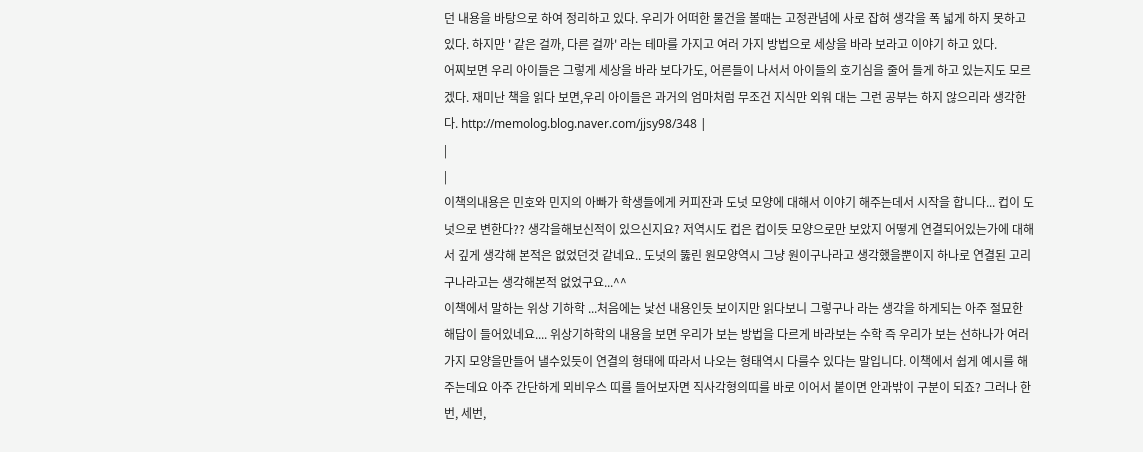던 내용을 바탕으로 하여 정리하고 있다. 우리가 어떠한 물건을 볼때는 고정관념에 사로 잡혀 생각을 폭 넓게 하지 못하고 있다. 하지만 ' 같은 걸까, 다른 걸까' 라는 테마를 가지고 여러 가지 방법으로 세상을 바라 보라고 이야기 하고 있다.
어찌보면 우리 아이들은 그렇게 세상을 바라 보다가도, 어른들이 나서서 아이들의 호기심을 줄어 들게 하고 있는지도 모르겠다. 재미난 책을 읽다 보면,우리 아이들은 과거의 엄마처럼 무조건 지식만 외워 대는 그런 공부는 하지 않으리라 생각한다. http://memolog.blog.naver.com/jjsy98/348 |
|
|
이책의내용은 민호와 민지의 아빠가 학생들에게 커피잔과 도넛 모양에 대해서 이야기 해주는데서 시작을 합니다... 컵이 도넛으로 변한다?? 생각을해보신적이 있으신지요? 저역시도 컵은 컵이듯 모양으로만 보았지 어떻게 연결되어있는가에 대해서 깊게 생각해 본적은 없었던것 같네요.. 도넛의 뚫린 원모양역시 그냥 원이구나라고 생각했을뿐이지 하나로 연결된 고리구나라고는 생각해본적 없었구요...^^
이책에서 말하는 위상 기하학 ...처음에는 낯선 내용인듯 보이지만 읽다보니 그렇구나 라는 생각을 하게되는 아주 절묘한 해답이 들어있네요.... 위상기하학의 내용을 보면 우리가 보는 방법을 다르게 바라보는 수학 즉 우리가 보는 선하나가 여러가지 모양을만들어 낼수있듯이 연결의 형태에 따라서 나오는 형태역시 다를수 있다는 말입니다. 이책에서 쉽게 예시를 해주는데요 아주 간단하게 뫼비우스 띠를 들어보자면 직사각형의띠를 바로 이어서 붙이면 안과밖이 구분이 되죠? 그러나 한번, 세번,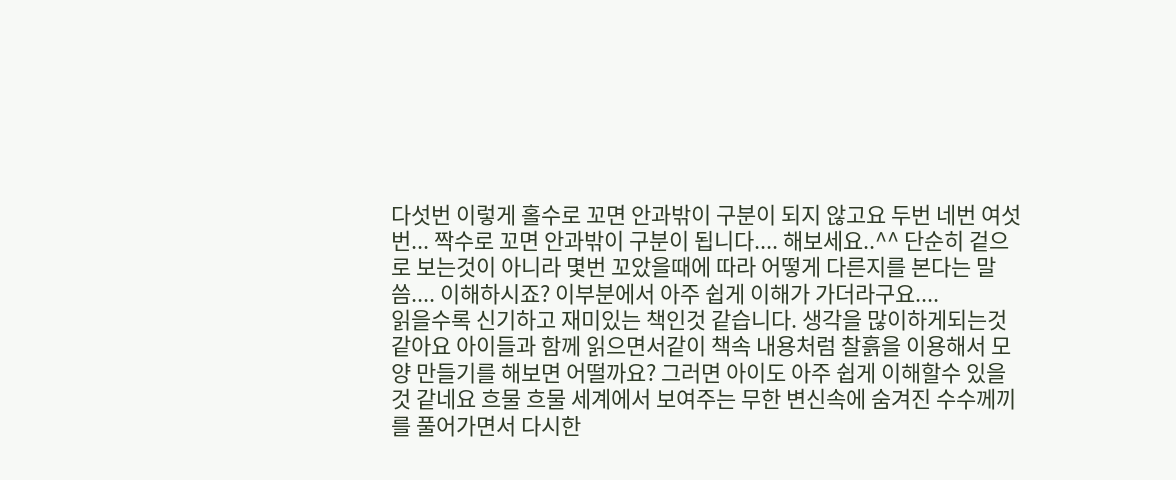다섯번 이렇게 홀수로 꼬면 안과밖이 구분이 되지 않고요 두번 네번 여섯번... 짝수로 꼬면 안과밖이 구분이 됩니다.... 해보세요..^^ 단순히 겉으로 보는것이 아니라 몇번 꼬았을때에 따라 어떻게 다른지를 본다는 말씀.... 이해하시죠? 이부분에서 아주 쉽게 이해가 가더라구요....
읽을수록 신기하고 재미있는 책인것 같습니다. 생각을 많이하게되는것 같아요 아이들과 함께 읽으면서같이 책속 내용처럼 찰흙을 이용해서 모양 만들기를 해보면 어떨까요? 그러면 아이도 아주 쉽게 이해할수 있을것 같네요 흐물 흐물 세계에서 보여주는 무한 변신속에 숨겨진 수수께끼를 풀어가면서 다시한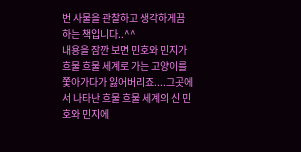번 사물을 관찰하고 생각하게끔 하는 책입니다..^^
내용을 잠깐 보면 민호와 민지가 흐물 흐물 세계로 가는 고양이를 쫓아가다가 잃어버리죠....그곳에서 나타난 흐물 흐물 세계의 신 민호와 민지에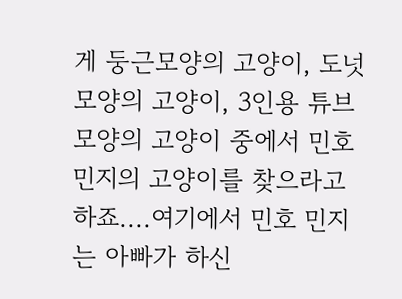게 둥근모양의 고양이, 도넛 모양의 고양이, 3인용 튜브모양의 고양이 중에서 민호민지의 고양이를 찾으라고 하죠....여기에서 민호 민지는 아빠가 하신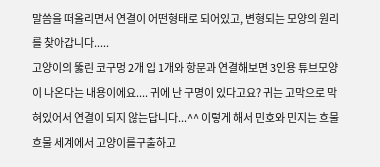말씀을 떠올리면서 연결이 어떤형태로 되어있고, 변형되는 모양의 원리를 찾아갑니다.....
고양이의 뚫린 코구멍 2개 입 1개와 항문과 연결해보면 3인용 튜브모양이 나온다는 내용이에요.... 귀에 난 구명이 있다고요? 귀는 고막으로 막혀있어서 연결이 되지 않는답니다...^^ 이렇게 해서 민호와 민지는 흐물흐물 세계에서 고양이를구출하고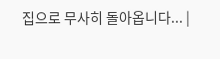집으로 무사히 돌아옵니다... |